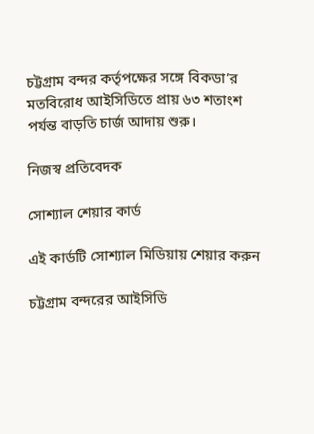চট্টগ্রাম বন্দর কর্তৃপক্ষের সঙ্গে বিকডা’র মতবিরোধ আইসিডিতে প্রায় ৬৩ শতাংশ পর্যন্ত বাড়তি চার্জ আদায় শুরু।

নিজস্ব প্রতিবেদক

সোশ্যাল শেয়ার কার্ড

এই কার্ডটি সোশ্যাল মিডিয়ায় শেয়ার করুন

চট্টগ্রাম বন্দরের আইসিডি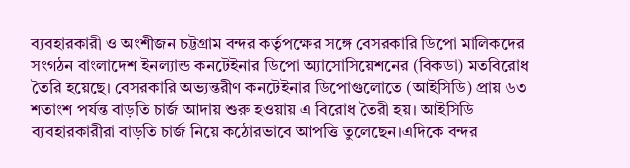ব্যবহারকারী ও অংশীজন চট্টগ্রাম বন্দর কর্তৃপক্ষের সঙ্গে বেসরকারি ডিপো মালিকদের সংগঠন বাংলাদেশ ইনল্যান্ড কনটেইনার ডিপো অ্যাসোসিয়েশনের (বিকডা) মতবিরোধ তৈরি হয়েছে। বেসরকারি অভ্যন্তরীণ কনটেইনার ডিপোগুলোতে (আইসিডি) প্রায় ৬৩ শতাংশ পর্যন্ত বাড়তি চার্জ আদায় শুরু হওয়ায় এ বিরোধ তৈরী হয়। আইসিডি ব্যবহারকারীরা বাড়তি চার্জ নিয়ে কঠোরভাবে আপত্তি তুলেছেন।এদিকে বন্দর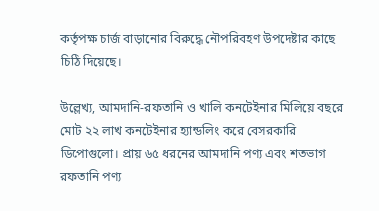কর্তৃপক্ষ চার্জ বাড়ানোর বিরুদ্ধে নৌপরিবহণ উপদেষ্টার কাছে চিঠি দিয়েছে।

উল্লেখ্য, আমদানি-রফতানি ও খালি কনটেইনার মিলিয়ে বছরে মোট ২২ লাখ কনটেইনার হ্যান্ডলিং করে বেসরকারি ডিপোগুলো। প্রায় ৬৫ ধরনের আমদানি পণ্য এবং শতভাগ রফতানি পণ্য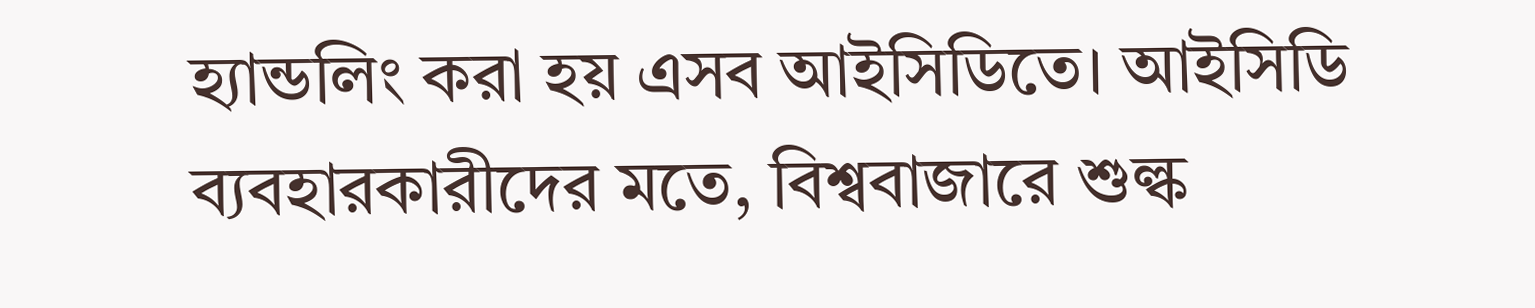হ্যান্ডলিং করা হয় এসব আইসিডিতে। আইসিডি ব্যবহারকারীদের মতে, বিশ্ববাজারে শুল্ক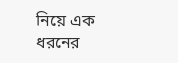নিয়ে এক ধরনের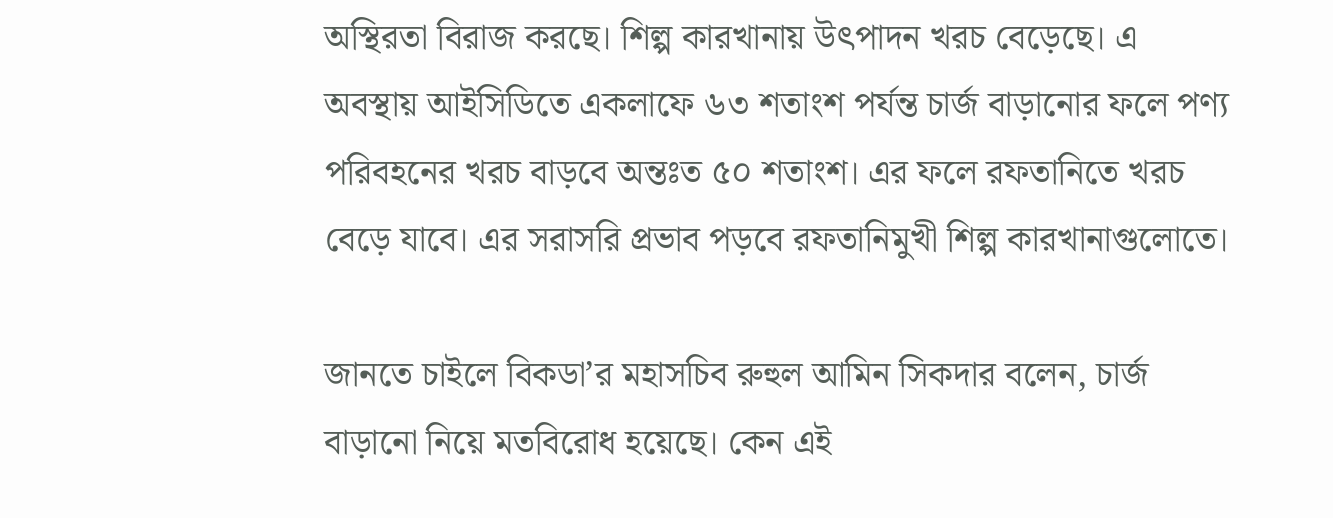অস্থিরতা বিরাজ করছে। শিল্প কারখানায় উৎপাদন খরচ বেড়েছে। এ অবস্থায় আইসিডিতে একলাফে ৬৩ শতাংশ পর্যন্ত চার্জ বাড়ানোর ফলে পণ্য পরিবহনের খরচ বাড়বে অন্তঃত ৫০ শতাংশ। এর ফলে রফতানিতে খরচ বেড়ে যাবে। এর সরাসরি প্রভাব পড়বে রফতানিমুখী শিল্প কারখানাগুলোতে।

জানতে চাইলে বিকডা’র মহাসচিব রুহুল আমিন সিকদার বলেন, চার্জ বাড়ানো নিয়ে মতবিরোধ হয়েছে। কেন এই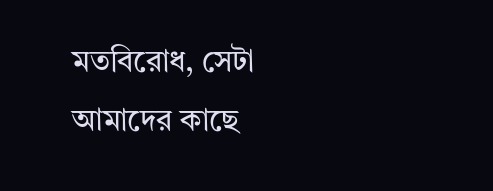মতবিরোধ, সেটা আমাদের কাছে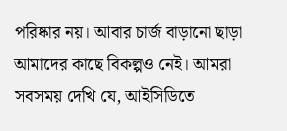পরিষ্কার নয়। আবার চার্জ বাড়ানো ছাড়া আমাদের কাছে বিকল্পও নেই। আমরা সবসময় দেখি যে, আইসিডিতে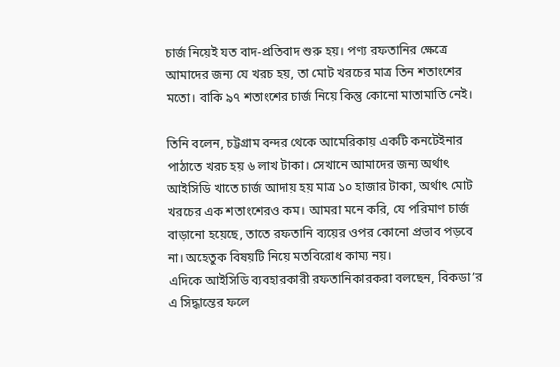চার্জ নিয়েই যত বাদ-প্রতিবাদ শুরু হয়। পণ্য রফতানির ক্ষেত্রে আমাদের জন্য যে খরচ হয়, তা মোট খরচের মাত্র তিন শতাংশের মতো। বাকি ৯৭ শতাংশের চার্জ নিয়ে কিন্তু কোনো মাতামাতি নেই।

তিনি বলেন, চট্টগ্রাম বন্দর থেকে আমেরিকায় একটি কনটেইনার পাঠাতে খরচ হয় ৬ লাখ টাকা। সেখানে আমাদের জন্য অর্থাৎ আইসিডি খাতে চার্জ আদায় হয় মাত্র ১০ হাজার টাকা, অর্থাৎ মোট খরচের এক শতাংশেরও কম। আমরা মনে করি, যে পরিমাণ চার্জ বাড়ানো হয়েছে, তাতে রফতানি ব্যয়ের ওপর কোনো প্রভাব পড়বে না। অহেতুক বিষয়টি নিয়ে মতবিরোধ কাম্য নয়।
এদিকে আইসিডি ব্যবহারকারী রফতানিকারকরা বলছেন, বিকডা’র এ সিদ্ধান্তের ফলে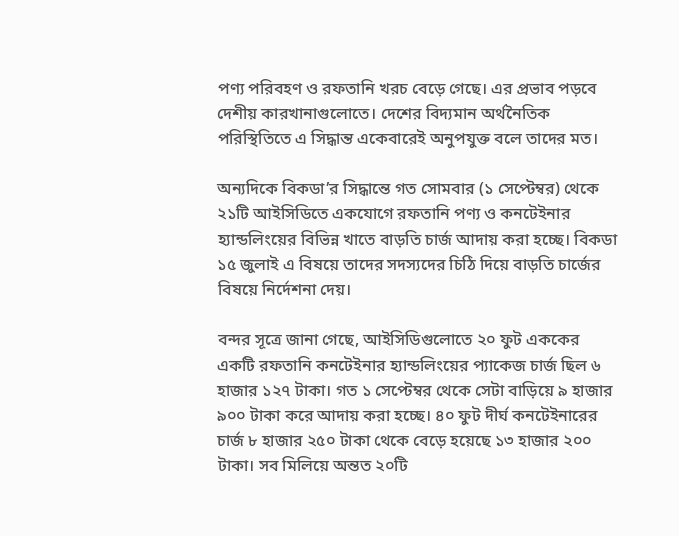পণ্য পরিবহণ ও রফতানি খরচ বেড়ে গেছে। এর প্রভাব পড়বে দেশীয় কারখানাগুলোতে। দেশের বিদ্যমান অর্থনৈতিক পরিস্থিতিতে এ সিদ্ধান্ত একেবারেই অনুপযুক্ত বলে তাদের মত।

অন্যদিকে বিকডা’র সিদ্ধান্তে গত সোমবার (১ সেপ্টেম্বর) থেকে ২১টি আইসিডিতে একযোগে রফতানি পণ্য ও কনটেইনার হ্যান্ডলিংয়ের বিভিন্ন খাতে বাড়তি চার্জ আদায় করা হচ্ছে। বিকডা ১৫ জুলাই এ বিষয়ে তাদের সদস্যদের চিঠি দিয়ে বাড়তি চার্জের বিষয়ে নির্দেশনা দেয়।

বন্দর সূত্রে জানা গেছে, আইসিডিগুলোতে ২০ ফুট এককের একটি রফতানি কনটেইনার হ্যান্ডলিংয়ের প্যাকেজ চার্জ ছিল ৬ হাজার ১২৭ টাকা। গত ১ সেপ্টেম্বর থেকে সেটা বাড়িয়ে ৯ হাজার ৯০০ টাকা করে আদায় করা হচ্ছে। ৪০ ফুট দীর্ঘ কনটেইনারের চার্জ ৮ হাজার ২৫০ টাকা থেকে বেড়ে হয়েছে ১৩ হাজার ২০০ টাকা। সব মিলিয়ে অন্তত ২০টি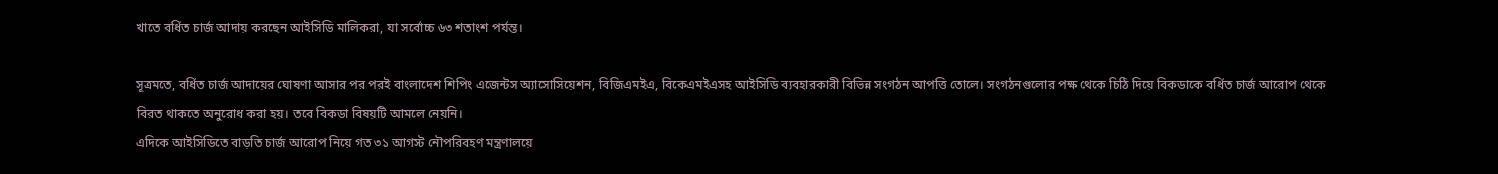খাতে বর্ধিত চার্জ আদায় করছেন আইসিডি মালিকরা, যা সর্বোচ্চ ৬৩ শতাংশ পর্যন্ত।

সূত্রমতে, বর্ধিত চার্জ আদায়ের ঘোষণা আসার পর পরই বাংলাদেশ শিপিং এজেন্টস অ্যাসোসিয়েশন, বিজিএমইএ, বিকেএমইএসহ আইসিডি ব্যবহারকারী বিভিন্ন সংগঠন আপত্তি তোলে। সংগঠনগুলোর পক্ষ থেকে চিঠি দিয়ে বিকডাকে বর্ধিত চার্জ আরোপ থেকে বিরত থাকতে অনুরোধ করা হয়। তবে বিকডা বিষয়টি আমলে নেয়নি।
এদিকে আইসিডিতে বাড়তি চার্জ আরোপ নিয়ে গত ৩১ আগস্ট নৌপরিবহণ মন্ত্রণালয়ে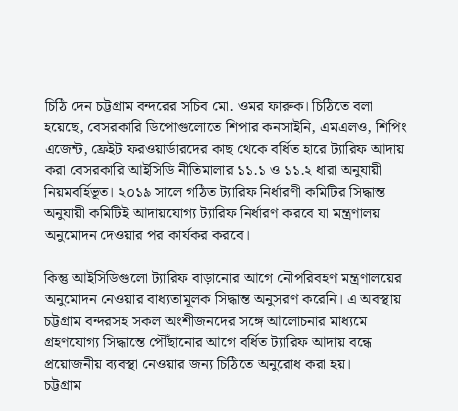চিঠি দেন চট্টগ্রাম বন্দরের সচিব মো. ওমর ফারুক। চিঠিতে বলা হয়েছে, বেসরকারি ডিপোগুলোতে শিপার কনসাইনি, এমএলও, শিপিং এজেন্ট, ফ্রেইট ফরওয়ার্ডারদের কাছ থেকে বর্ধিত হারে ট্যারিফ আদায় করা বেসরকারি আইসিডি নীতিমালার ১১.১ ও ১১.২ ধারা অনুযায়ী নিয়মবর্হিভূত। ২০১৯ সালে গঠিত ট্যারিফ নির্ধারণী কমিটির সিদ্ধান্ত অনুযায়ী কমিটিই আদায়যোগ্য ট্যারিফ নির্ধারণ করবে যা মন্ত্রণালয় অনুমোদন দেওয়ার পর কার্যকর করবে।

কিন্তু আইসিডিগুলো ট্যারিফ বাড়ানোর আগে নৌপরিবহণ মন্ত্রণালয়ের অনুমোদন নেওয়ার বাধ্যতামূলক সিদ্ধান্ত অনুসরণ করেনি। এ অবস্থায় চট্টগ্রাম বন্দরসহ সকল অংশীজনদের সঙ্গে আলোচনার মাধ্যমে গ্রহণযোগ্য সিদ্ধান্তে পৌঁছানোর আগে বর্ধিত ট্যারিফ আদায় বন্ধে প্রয়োজনীয় ব্যবস্থা নেওয়ার জন্য চিঠিতে অনুরোধ করা হয়।
চট্টগ্রাম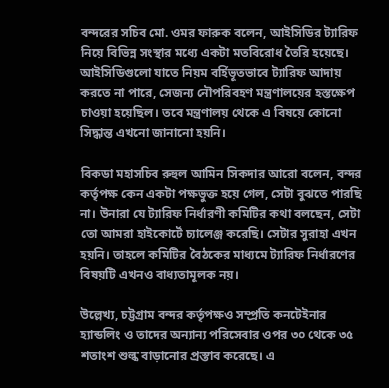বন্দরের সচিব মো. ওমর ফারুক বলেন, আইসিডির ট্যারিফ নিয়ে বিভিন্ন সংস্থার মধ্যে একটা মতবিরোধ তৈরি হয়েছে। আইসিডিগুলো যাতে নিয়ম বর্হিভূতভাবে ট্যারিফ আদায় করতে না পারে, সেজন্য নৌপরিবহণ মন্ত্রণালয়ের হস্তক্ষেপ চাওয়া হয়েছিল। তবে মন্ত্রণালয় থেকে এ বিষয়ে কোনো সিদ্ধান্ত এখনো জানানো হয়নি।

বিকডা মহাসচিব রুহুল আমিন সিকদার আরো বলেন, বন্দর কর্তৃপক্ষ কেন একটা পক্ষভুক্ত হয়ে গেল, সেটা বুঝতে পারছি না। উনারা যে ট্যারিফ নির্ধারণী কমিটির কথা বলছেন, সেটা তো আমরা হাইকোর্টে চ্যালেঞ্জ করেছি। সেটার সুরাহা এখন হয়নি। তাহলে কমিটির বৈঠকের মাধ্যমে ট্যারিফ নির্ধারণের বিষয়টি এখনও বাধ্যতামূলক নয়।

উল্লেখ্য, চট্টগ্রাম বন্দর কর্তৃপক্ষও সম্প্রতি কনটেইনার হ্যান্ডলিং ও তাদের অন্যান্য পরিসেবার ওপর ৩০ থেকে ৩৫ শতাংশ শুল্ক বাড়ানোর প্রস্তাব করেছে। এ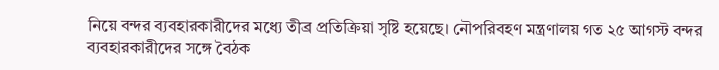নিয়ে বন্দর ব্যবহারকারীদের মধ্যে তীব্র প্রতিক্রিয়া সৃষ্টি হয়েছে। নৌপরিবহণ মন্ত্রণালয় গত ২৫ আগস্ট বন্দর ব্যবহারকারীদের সঙ্গে বৈঠক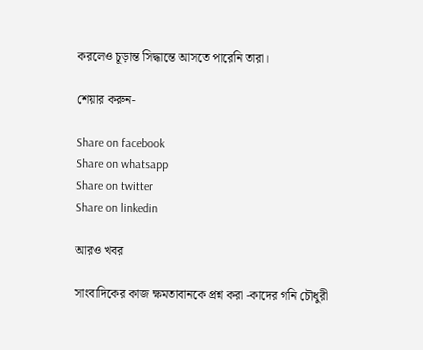করলেও চূড়ান্ত সিদ্ধান্তে আসতে পারেনি তারা।

শেয়ার করুন-

Share on facebook
Share on whatsapp
Share on twitter
Share on linkedin

আরও খবর

সাংবাদিকের কাজ ক্ষমতাবানকে প্রশ্ন করা -কাদের গনি চৌধুরী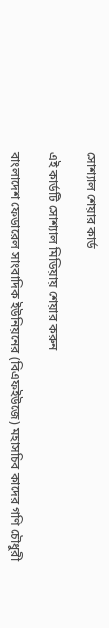সোশ্যাল শেয়ার কার্ড

এই কার্ডটি সোশ্যাল মিডিয়ায় শেয়ার করুন

বাংলাদেশ ফেডারেল সাংবাদিক ইউনিয়নের (বিএফইউজে) মহাসচিব কাদের গণি চৌধুরী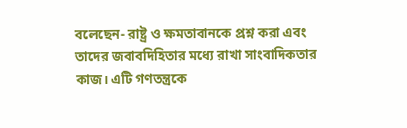বলেছেন- রাষ্ট্র ও ক্ষমতাবানকে প্রশ্ন করা এবং তাদের জবাবদিহিতার মধ্যে রাখা সাংবাদিকতার কাজ। এটি গণতন্ত্রকে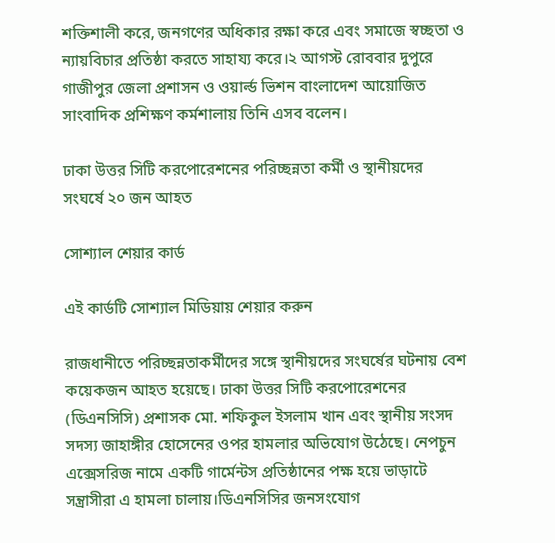শক্তিশালী করে, জনগণের অধিকার রক্ষা করে এবং সমাজে স্বচ্ছতা ও ন্যায়বিচার প্রতিষ্ঠা করতে সাহায্য করে।২ আগস্ট রোববার দুপুরে গাজীপুর জেলা প্রশাসন ও ওয়ার্ল্ড ভিশন বাংলাদেশ আয়োজিত সাংবাদিক প্রশিক্ষণ কর্মশালায় তিনি এসব বলেন।

ঢাকা উত্তর সিটি করপোরেশনের পরিচ্ছন্নতা কর্মী ও স্থানীয়দের সংঘর্ষে ২০ জন আহত

সোশ্যাল শেয়ার কার্ড

এই কার্ডটি সোশ্যাল মিডিয়ায় শেয়ার করুন

রাজধানীতে পরিচ্ছন্নতাকর্মীদের সঙ্গে স্থানীয়দের সংঘর্ষের ঘটনায় বেশ কয়েকজন আহত হয়েছে। ঢাকা উত্তর সিটি করপোরেশনের (ডিএনসিসি) প্রশাসক মো. শফিকুল ইসলাম খান এবং স্থানীয় সংসদ সদস্য জাহাঙ্গীর হোসেনের ওপর হামলার অভিযোগ উঠেছে। নেপচুন এক্সেসরিজ নামে একটি গার্মেন্টস প্রতিষ্ঠানের পক্ষ হয়ে ভাড়াটে সন্ত্রাসীরা এ হামলা চালায়।ডিএনসিসির জনসংযোগ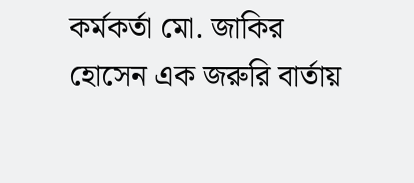কর্মকর্তা মো. জাকির হোসেন এক জরুরি বার্তায়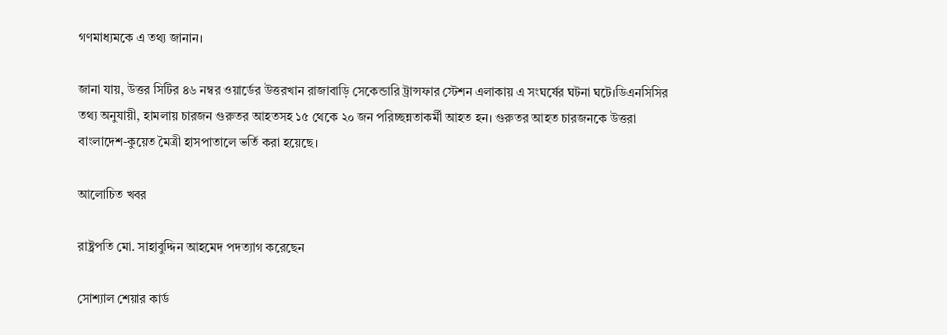গণমাধ্যমকে এ তথ্য জানান।

জানা যায়, উত্তর সিটির ৪৬ নম্বর ওয়ার্ডের উত্তরখান রাজাবাড়ি সেকেন্ডারি ট্রান্সফার স্টেশন এলাকায় এ সংঘর্ষের ঘটনা ঘটে।ডিএনসিসির তথ্য অনুযায়ী, হামলায় চারজন গুরুতর আহতসহ ১৫ থেকে ২০ জন পরিচ্ছন্নতাকর্মী আহত হন। গুরুতর আহত চারজনকে উত্তরা বাংলাদেশ-কুয়েত মৈত্রী হাসপাতালে ভর্তি করা হয়েছে।

আলোচিত খবর

রাষ্ট্রপতি মো. সাহাবুদ্দিন আহমেদ পদত্যাগ করেছেন

সোশ্যাল শেয়ার কার্ড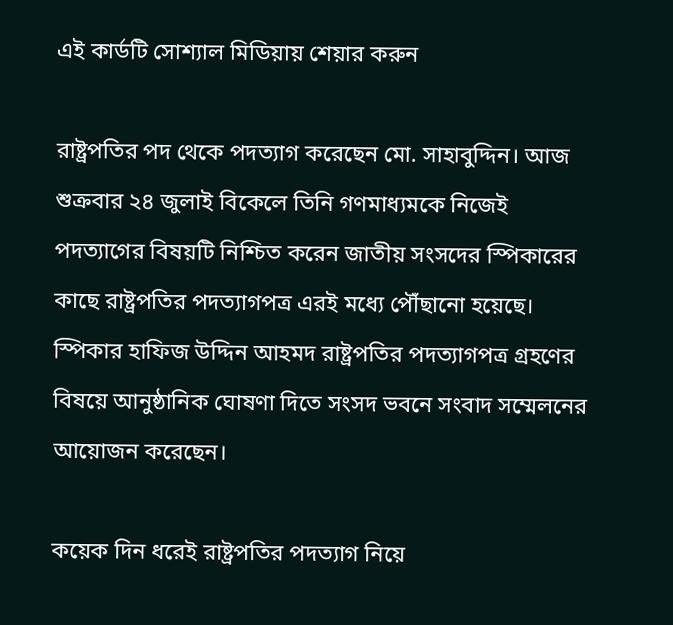এই কার্ডটি সোশ্যাল মিডিয়ায় শেয়ার করুন

রাষ্ট্রপতির পদ থেকে পদত্যাগ করেছেন মো. সাহাবুদ্দিন। আজ শুক্রবার ২৪ জুলাই বিকেলে তিনি গণমাধ্যমকে নিজেই পদত্যাগের বিষয়টি নিশ্চিত করেন জাতীয় সংসদের স্পিকারের কাছে রাষ্ট্রপতির পদত্যাগপত্র এরই মধ্যে পৌঁছানো হয়েছে।
স্পিকার হাফিজ উদ্দিন আহমদ রাষ্ট্রপতির পদত্যাগপত্র গ্রহণের বিষয়ে আনুষ্ঠানিক ঘোষণা দিতে সংসদ ভবনে সংবাদ সম্মেলনের আয়োজন করেছেন।

কয়েক দিন ধরেই রাষ্ট্রপতির পদত্যাগ নিয়ে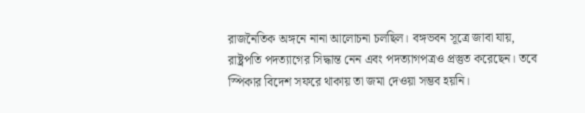রাজনৈতিক অঙ্গনে নানা আলোচনা চলছিল। বঙ্গভবন সূত্রে জাবা যায়, রাষ্ট্রপতি পদত্যাগের সিদ্ধান্ত নেন এবং পদত্যাগপত্রও প্রস্তুত করেছেন। তবে স্পিকার বিদেশ সফরে থাকায় তা জমা দেওয়া সম্ভব হয়নি।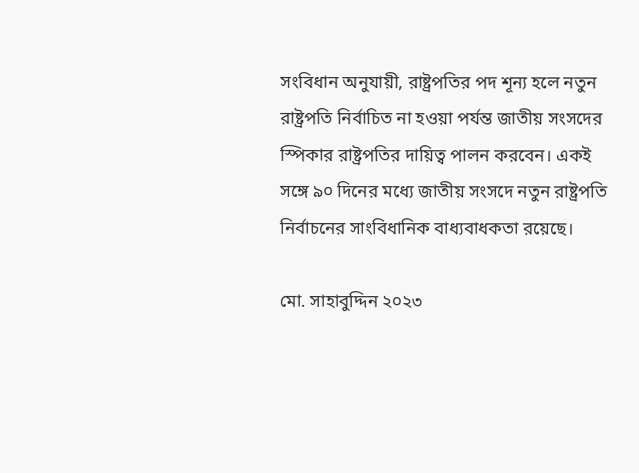সংবিধান অনুযায়ী, রাষ্ট্রপতির পদ শূন্য হলে নতুন রাষ্ট্রপতি নির্বাচিত না হওয়া পর্যন্ত জাতীয় সংসদের স্পিকার রাষ্ট্রপতির দায়িত্ব পালন করবেন। একই সঙ্গে ৯০ দিনের মধ্যে জাতীয় সংসদে নতুন রাষ্ট্রপতি নির্বাচনের সাংবিধানিক বাধ্যবাধকতা রয়েছে।

মো. সাহাবুদ্দিন ২০২৩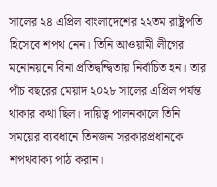সালের ২৪ এপ্রিল বাংলাদেশের ২২তম রাষ্ট্রপতি হিসেবে শপথ নেন। তিনি আওয়ামী লীগের মনোনয়নে বিনা প্রতিদ্বন্দ্বিতায় নির্বাচিত হন। তার পাঁচ বছরের মেয়াদ ২০২৮ সালের এপ্রিল পর্যন্ত থাকার কথা ছিল। দায়িত্ব পালনকালে তিনি সময়ের ব্যবধানে তিনজন সরকারপ্রধানকে শপথবাক্য পাঠ করান।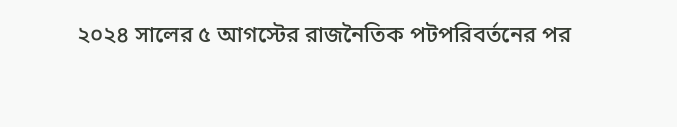২০২৪ সালের ৫ আগস্টের রাজনৈতিক পটপরিবর্তনের পর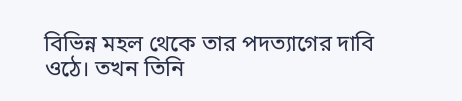বিভিন্ন মহল থেকে তার পদত্যাগের দাবি ওঠে। তখন তিনি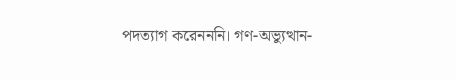পদত্যাগ করেনননি। গণ-অভ্যুত্থান-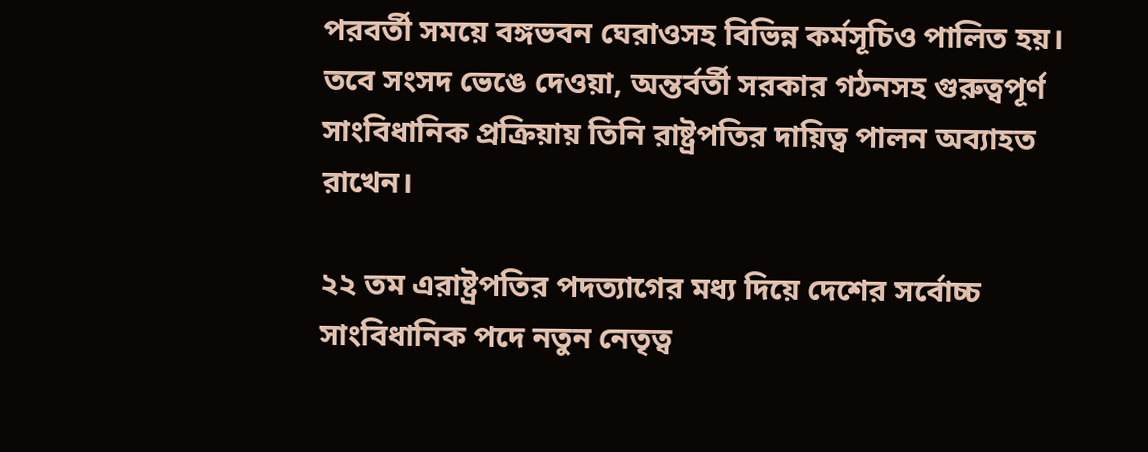পরবর্তী সময়ে বঙ্গভবন ঘেরাওসহ বিভিন্ন কর্মসূচিও পালিত হয়। তবে সংসদ ভেঙে দেওয়া, অন্তর্বর্তী সরকার গঠনসহ গুরুত্বপূর্ণ সাংবিধানিক প্রক্রিয়ায় তিনি রাষ্ট্রপতির দায়িত্ব পালন অব্যাহত রাখেন।

২২ তম এরাষ্ট্রপতির পদত্যাগের মধ্য দিয়ে দেশের সর্বোচ্চ সাংবিধানিক পদে নতুন নেতৃত্ব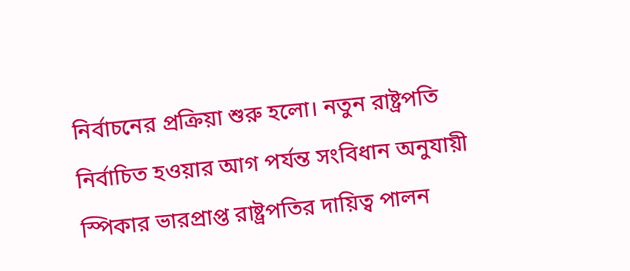নির্বাচনের প্রক্রিয়া শুরু হলো। নতুন রাষ্ট্রপতি নির্বাচিত হওয়ার আগ পর্যন্ত সংবিধান অনুযায়ী স্পিকার ভারপ্রাপ্ত রাষ্ট্রপতির দায়িত্ব পালন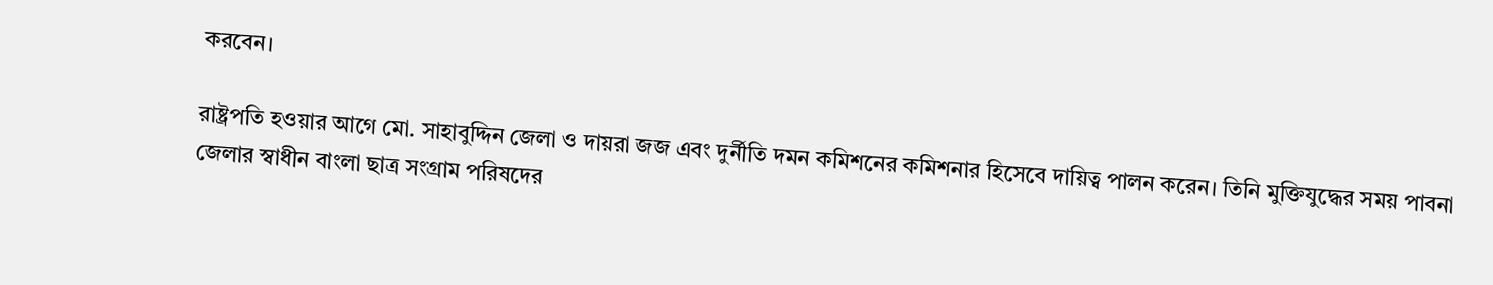করবেন।

রাষ্ট্রপতি হওয়ার আগে মো. সাহাবুদ্দিন জেলা ও দায়রা জজ এবং দুর্নীতি দমন কমিশনের কমিশনার হিসেবে দায়িত্ব পালন করেন। তিনি মুক্তিযুদ্ধের সময় পাবনা জেলার স্বাধীন বাংলা ছাত্র সংগ্রাম পরিষদের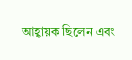আহ্বায়ক ছিলেন এবং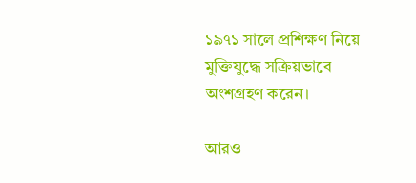১৯৭১ সালে প্রশিক্ষণ নিয়ে মুক্তিযুদ্ধে সক্রিয়ভাবে অংশগ্রহণ করেন।

আরও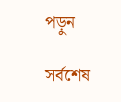পড়ুন

সর্বশেষ